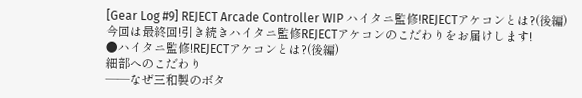[Gear Log #9] REJECT Arcade Controller WIP ハイタニ監修!REJECTアケコンとは?(後編)
今回は最終回!引き続きハイタニ監修REJECTアケコンのこだわりをお届けします!
●ハイタニ監修!REJECTアケコンとは?(後編)
細部へのこだわり
――なぜ三和製のボタ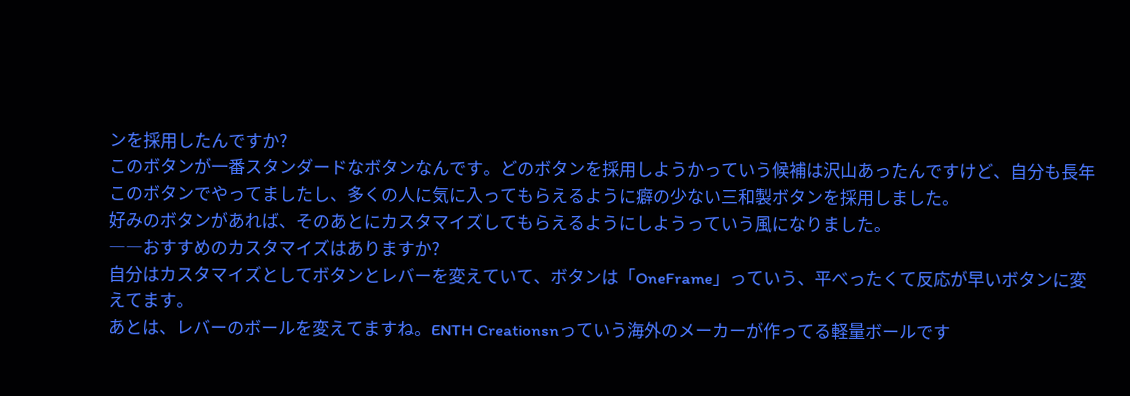ンを採用したんですか?
このボタンが一番スタンダードなボタンなんです。どのボタンを採用しようかっていう候補は沢山あったんですけど、自分も長年このボタンでやってましたし、多くの人に気に入ってもらえるように癖の少ない三和製ボタンを採用しました。
好みのボタンがあれば、そのあとにカスタマイズしてもらえるようにしようっていう風になりました。
――おすすめのカスタマイズはありますか?
自分はカスタマイズとしてボタンとレバーを変えていて、ボタンは「OneFrame」っていう、平べったくて反応が早いボタンに変えてます。
あとは、レバーのボールを変えてますね。ENTH Creationsnっていう海外のメーカーが作ってる軽量ボールです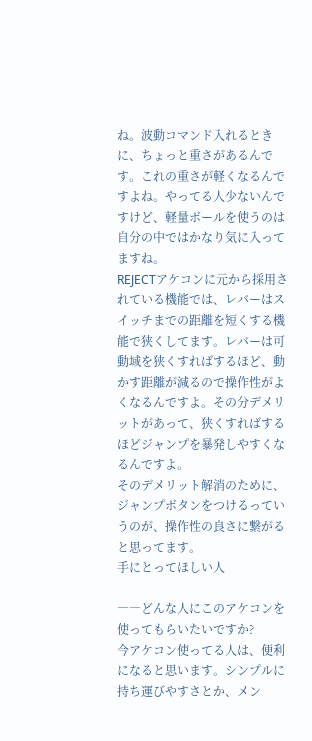ね。波動コマンド入れるときに、ちょっと重さがあるんです。これの重さが軽くなるんですよね。やってる人少ないんですけど、軽量ボールを使うのは自分の中ではかなり気に入ってますね。
REJECTアケコンに元から採用されている機能では、レバーはスイッチまでの距離を短くする機能で狭くしてます。レバーは可動域を狭くすればするほど、動かす距離が減るので操作性がよくなるんですよ。その分デメリットがあって、狭くすればするほどジャンプを暴発しやすくなるんですよ。
そのデメリット解消のために、ジャンプボタンをつけるっていうのが、操作性の良さに繋がると思ってます。
手にとってほしい人

――どんな人にこのアケコンを使ってもらいたいですか?
今アケコン使ってる人は、便利になると思います。シンプルに持ち運びやすさとか、メン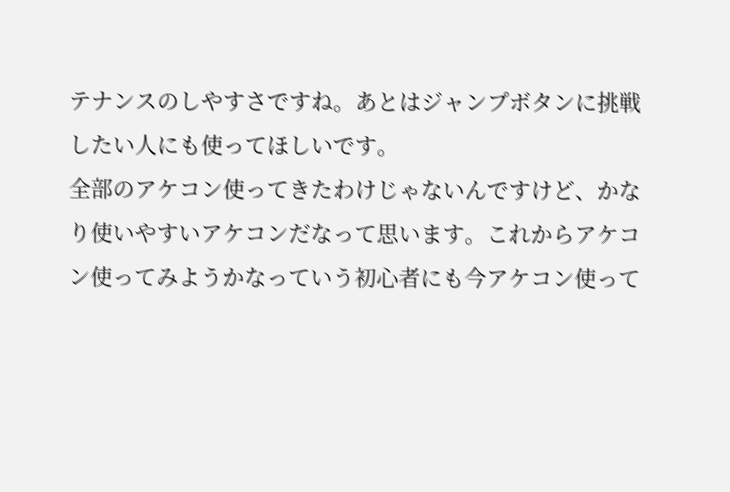テナンスのしやすさですね。あとはジャンプボタンに挑戦したい人にも使ってほしいです。
全部のアケコン使ってきたわけじゃないんですけど、かなり使いやすいアケコンだなって思います。これからアケコン使ってみようかなっていう初心者にも今アケコン使って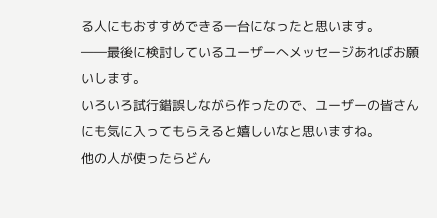る人にもおすすめできる一台になったと思います。
――最後に検討しているユーザーへメッセージあればお願いします。
いろいろ試行錯誤しながら作ったので、ユーザーの皆さんにも気に入ってもらえると嬉しいなと思いますね。
他の人が使ったらどん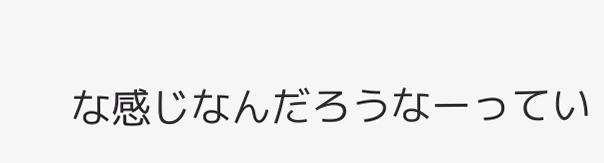な感じなんだろうなーってい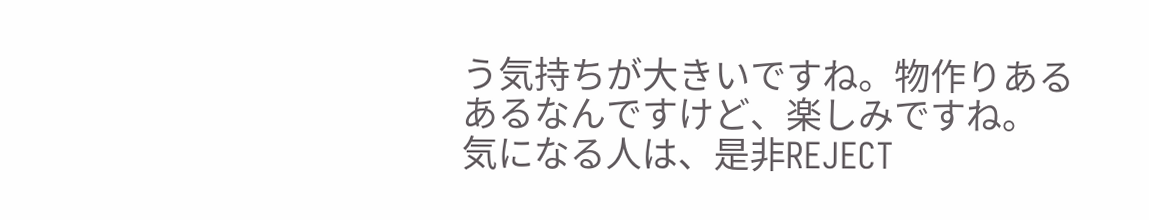う気持ちが大きいですね。物作りあるあるなんですけど、楽しみですね。
気になる人は、是非REJECT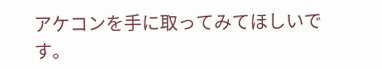アケコンを手に取ってみてほしいです。